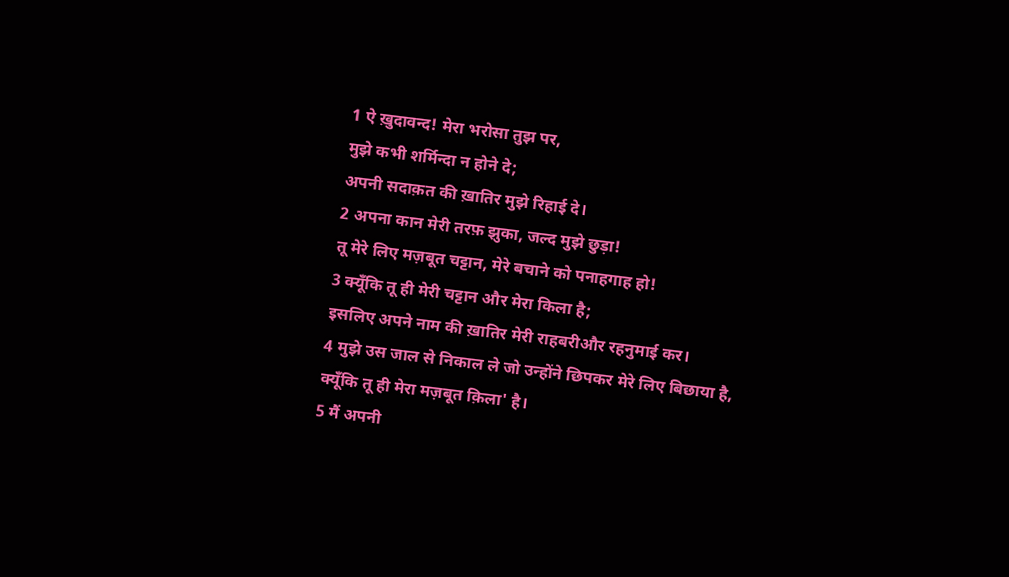1 ऐ ख़ुदावन्द! मेरा भरोसा तुझ पर,
मुझे कभी शर्मिन्दा न होने दे;
अपनी सदाक़त की ख़ातिर मुझे रिहाई दे।
2 अपना कान मेरी तरफ़ झुका, जल्द मुझे छुड़ा!
तू मेरे लिए मज़बूत चट्टान, मेरे बचाने को पनाहगाह हो!
3 क्यूँकि तू ही मेरी चट्टान और मेरा किला है;
इसलिए अपने नाम की ख़ातिर मेरी राहबरीऔर रहनुमाई कर।
4 मुझे उस जाल से निकाल ले जो उन्होंने छिपकर मेरे लिए बिछाया है,
क्यूँकि तू ही मेरा मज़बूत क़िला' है।
5 मैं अपनी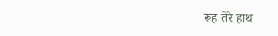रूह तेरे हाथ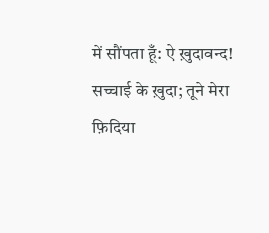में सौंपता हूँ: ऐ ख़ुदावन्द!
सच्चाई के ख़ुदा; तूने मेरा फ़िदिया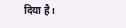दिया है।